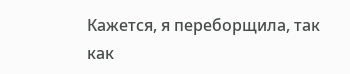Кажется, я переборщила, так как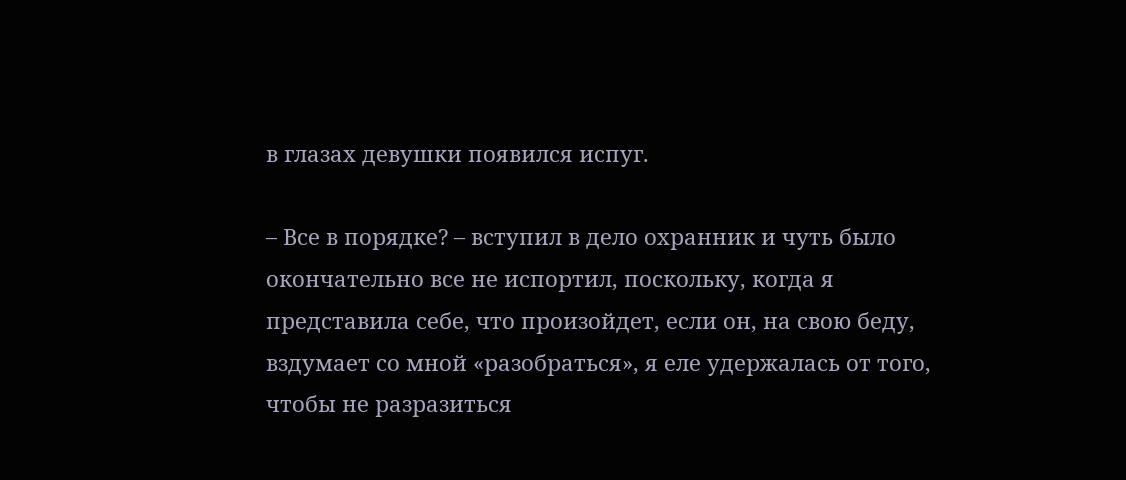в глазах девушки появился испуг.

– Все в порядке? – вступил в дело охранник и чуть было окончательно все не испортил, поскольку, когда я представила себе, что произойдет, если он, на свою беду, вздумает со мной «разобраться», я еле удержалась от того, чтобы не разразиться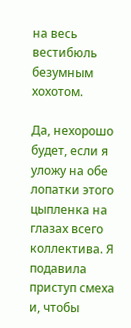на весь вестибюль безумным хохотом.

Да, нехорошо будет, если я уложу на обе лопатки этого цыпленка на глазах всего коллектива. Я подавила приступ смеха и, чтобы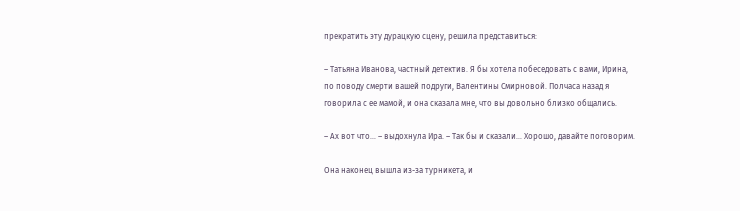прекратить эту дурацкую сцену, решила представиться:

– Татьяна Иванова, частный детектив. Я бы хотела побеседовать с вами, Ирина, по поводу смерти вашей подруги, Валентины Смирновой. Полчаса назад я говорила с ее мамой, и она сказала мне, что вы довольно близко общались.

– Ах вот что… – выдохнула Ира. – Так бы и сказали… Хорошо, давайте поговорим.

Она наконец вышла из-за турникета, и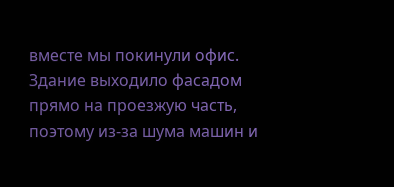вместе мы покинули офис. Здание выходило фасадом прямо на проезжую часть, поэтому из-за шума машин и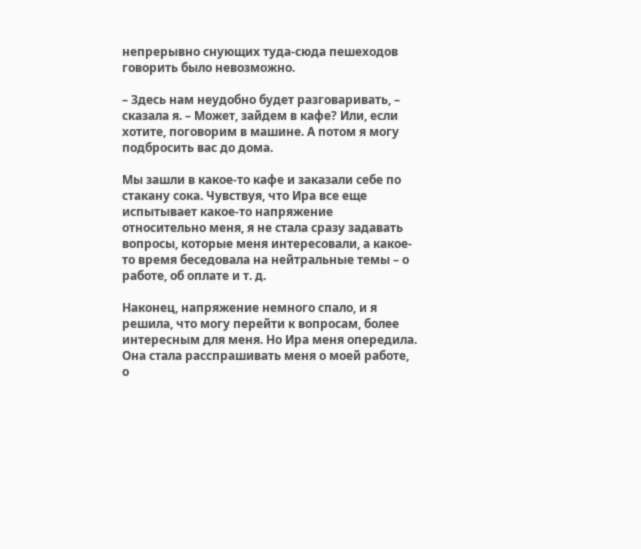непрерывно снующих туда-сюда пешеходов говорить было невозможно.

– Здесь нам неудобно будет разговаривать, – сказала я. – Может, зайдем в кафе? Или, если хотите, поговорим в машине. А потом я могу подбросить вас до дома.

Мы зашли в какое-то кафе и заказали себе по стакану сока. Чувствуя, что Ира все еще испытывает какое-то напряжение относительно меня, я не стала сразу задавать вопросы, которые меня интересовали, а какое-то время беседовала на нейтральные темы – о работе, об оплате и т. д.

Наконец, напряжение немного спало, и я решила, что могу перейти к вопросам, более интересным для меня. Но Ира меня опередила. Она стала расспрашивать меня о моей работе, о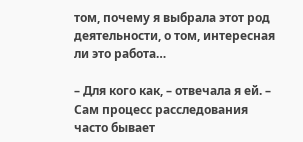том, почему я выбрала этот род деятельности, о том, интересная ли это работа…

– Для кого как, – отвечала я ей. – Сам процесс расследования часто бывает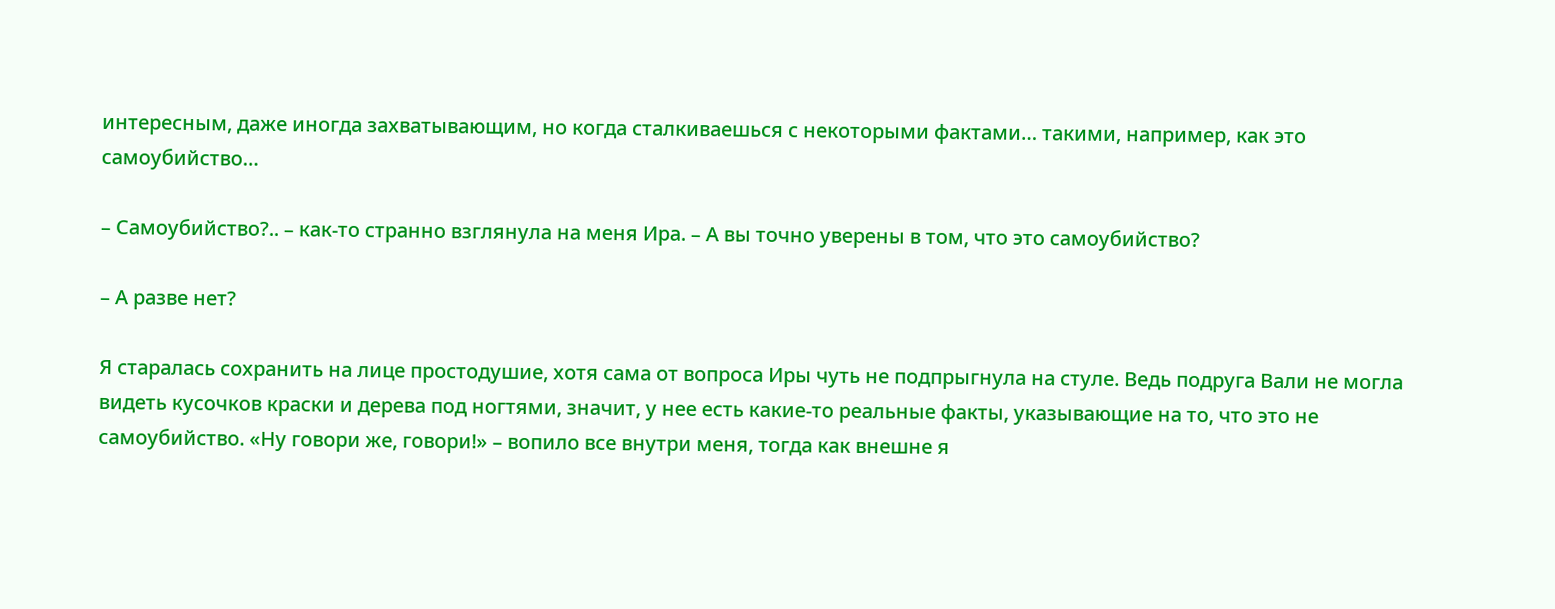интересным, даже иногда захватывающим, но когда сталкиваешься с некоторыми фактами… такими, например, как это самоубийство…

– Самоубийство?.. – как-то странно взглянула на меня Ира. – А вы точно уверены в том, что это самоубийство?

– А разве нет?

Я старалась сохранить на лице простодушие, хотя сама от вопроса Иры чуть не подпрыгнула на стуле. Ведь подруга Вали не могла видеть кусочков краски и дерева под ногтями, значит, у нее есть какие-то реальные факты, указывающие на то, что это не самоубийство. «Ну говори же, говори!» – вопило все внутри меня, тогда как внешне я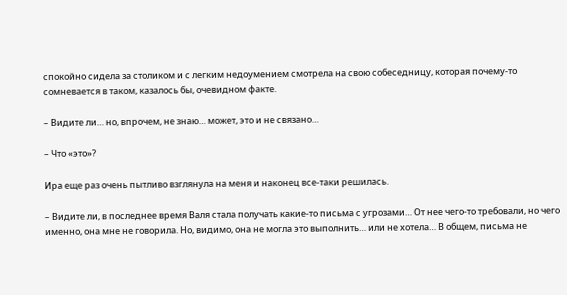спокойно сидела за столиком и с легким недоумением смотрела на свою собеседницу, которая почему-то сомневается в таком, казалось бы, очевидном факте.

– Видите ли… но, впрочем, не знаю… может, это и не связано…

– Что «это»?

Ира еще раз очень пытливо взглянула на меня и наконец все-таки решилась.

– Видите ли, в последнее время Валя стала получать какие-то письма с угрозами… От нее чего-то требовали, но чего именно, она мне не говорила. Но, видимо, она не могла это выполнить… или не хотела… В общем, письма не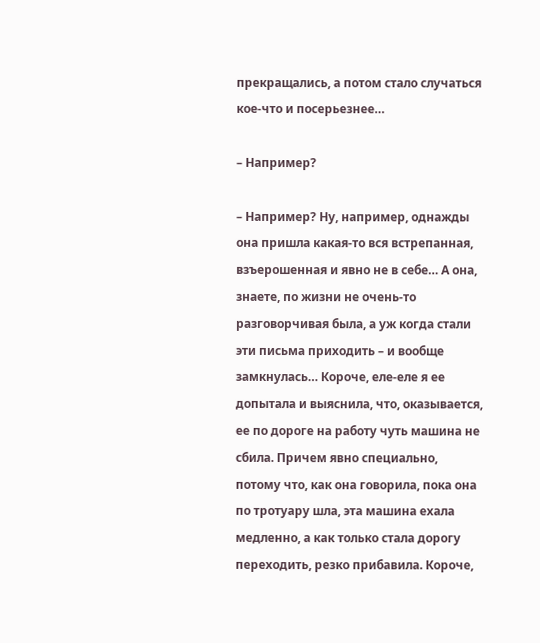прекращались, а потом стало случаться кое-что и посерьезнее…

– Например?

– Например? Ну, например, однажды она пришла какая-то вся встрепанная, взъерошенная и явно не в себе… А она, знаете, по жизни не очень-то разговорчивая была, а уж когда стали эти письма приходить – и вообще замкнулась… Короче, еле-еле я ее допытала и выяснила, что, оказывается, ее по дороге на работу чуть машина не сбила. Причем явно специально, потому что, как она говорила, пока она по тротуару шла, эта машина ехала медленно, а как только стала дорогу переходить, резко прибавила. Короче,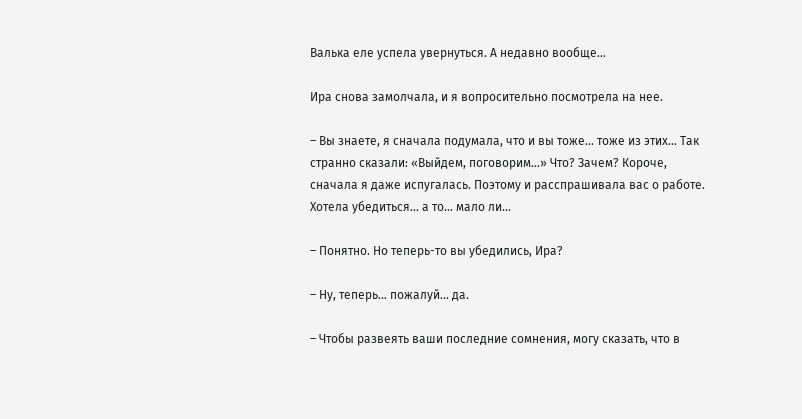Валька еле успела увернуться. А недавно вообще…

Ира снова замолчала, и я вопросительно посмотрела на нее.

– Вы знаете, я сначала подумала, что и вы тоже… тоже из этих… Так странно сказали: «Выйдем, поговорим…» Что? Зачем? Короче, сначала я даже испугалась. Поэтому и расспрашивала вас о работе. Хотела убедиться… а то… мало ли…

– Понятно. Но теперь-то вы убедились, Ира?

– Ну, теперь… пожалуй… да.

– Чтобы развеять ваши последние сомнения, могу сказать, что в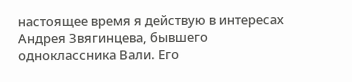настоящее время я действую в интересах Андрея Звягинцева, бывшего одноклассника Вали. Его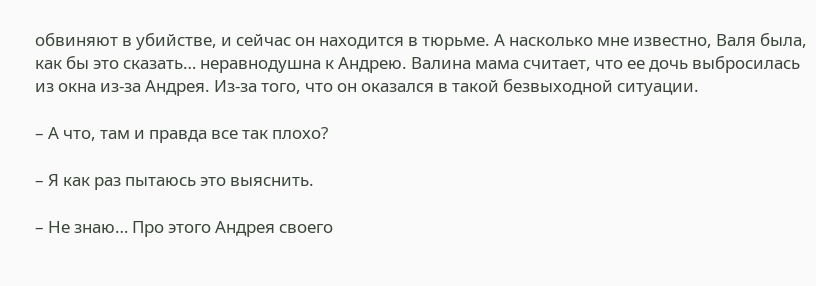обвиняют в убийстве, и сейчас он находится в тюрьме. А насколько мне известно, Валя была, как бы это сказать… неравнодушна к Андрею. Валина мама считает, что ее дочь выбросилась из окна из-за Андрея. Из-за того, что он оказался в такой безвыходной ситуации.

– А что, там и правда все так плохо?

– Я как раз пытаюсь это выяснить.

– Не знаю… Про этого Андрея своего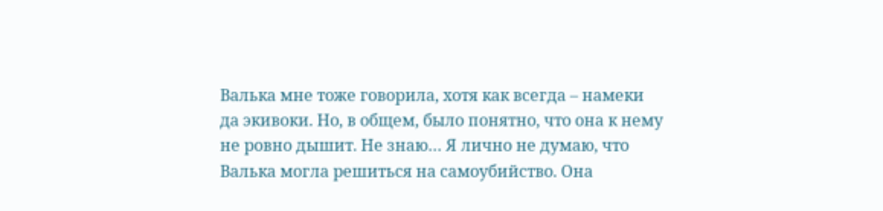Валька мне тоже говорила, хотя как всегда – намеки да экивоки. Но, в общем, было понятно, что она к нему не ровно дышит. Не знаю… Я лично не думаю, что Валька могла решиться на самоубийство. Она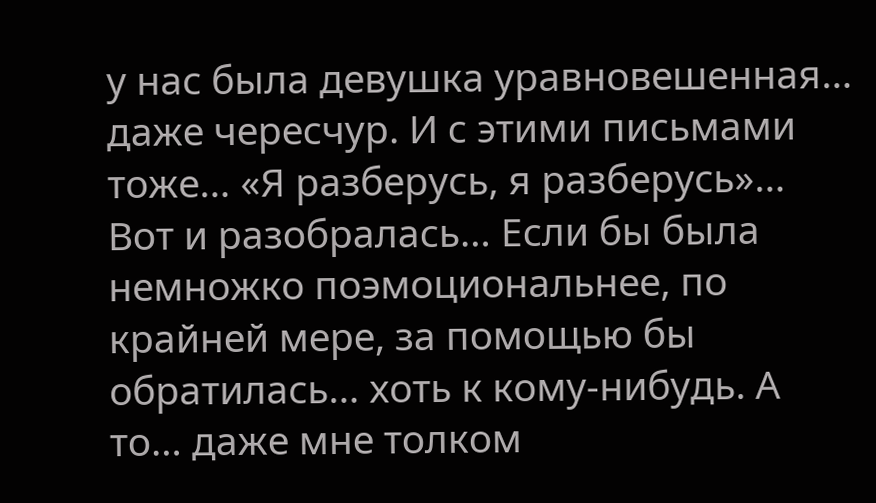у нас была девушка уравновешенная… даже чересчур. И с этими письмами тоже… «Я разберусь, я разберусь»… Вот и разобралась… Если бы была немножко поэмоциональнее, по крайней мере, за помощью бы обратилась… хоть к кому-нибудь. А то… даже мне толком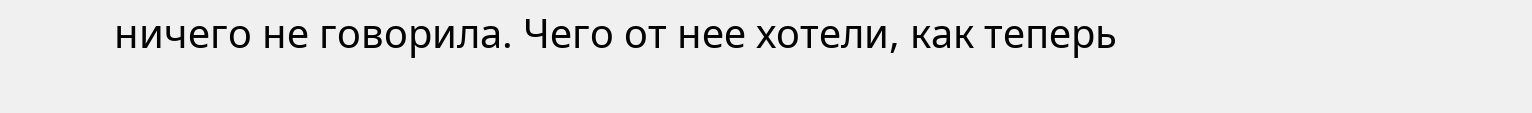ничего не говорила. Чего от нее хотели, как теперь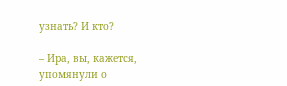узнать? И кто?

– Ира, вы, кажется, упомянули о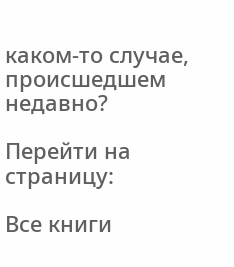каком-то случае, происшедшем недавно?

Перейти на страницу:

Все книги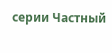серии Частный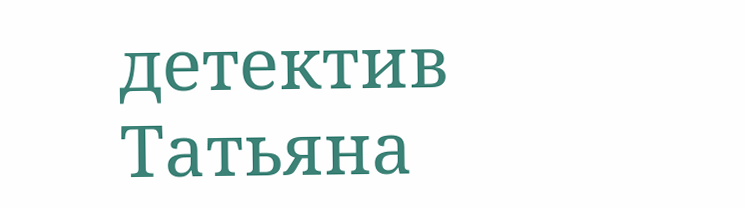детектив Татьяна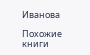Иванова

Похожие книги